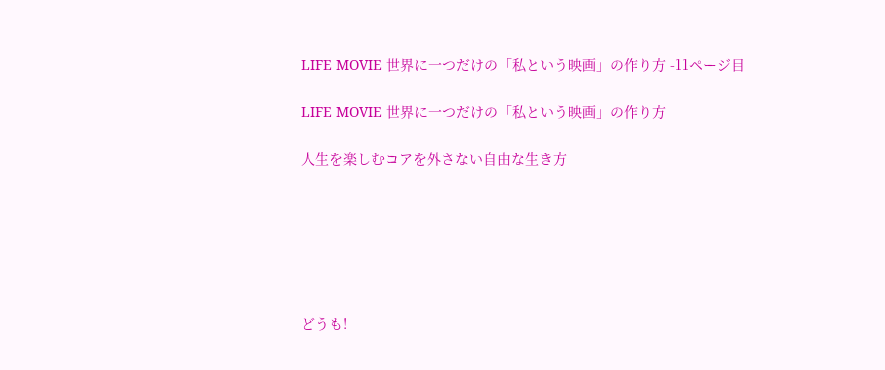LIFE MOVIE 世界に一つだけの「私という映画」の作り方 -11ページ目

LIFE MOVIE 世界に一つだけの「私という映画」の作り方

人生を楽しむコアを外さない自由な生き方






どうも!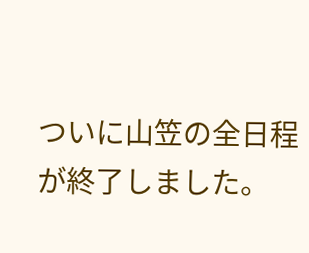ついに山笠の全日程が終了しました。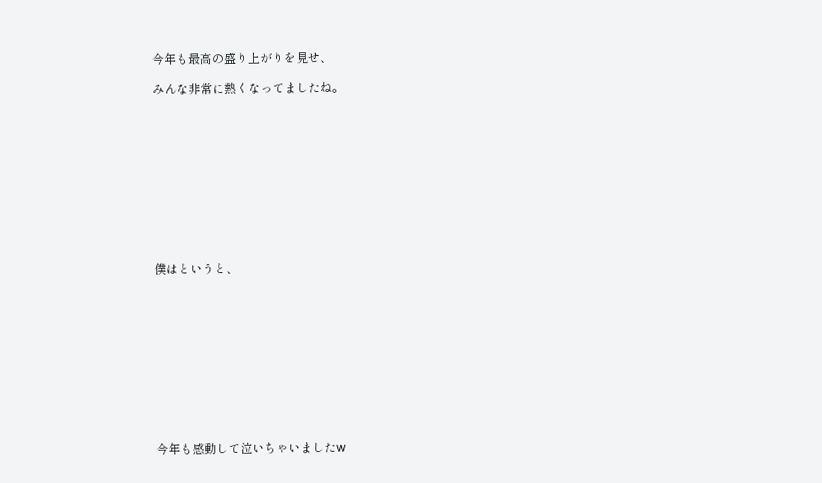今年も最高の盛り上がりを見せ、

みんな非常に熱くなってましたね。











僕はというと、











今年も感動して泣いちゃいましたw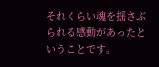それくらい魂を揺さぶられる感動があったということです。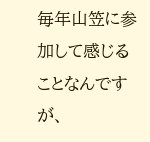毎年山笠に参加して感じることなんですが、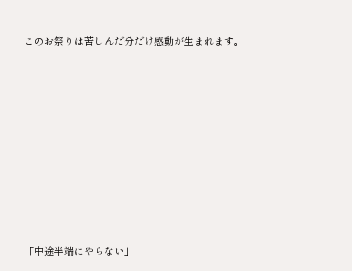このお祭りは苦しんだ分だけ感動が生まれます。













「中途半端にやらない」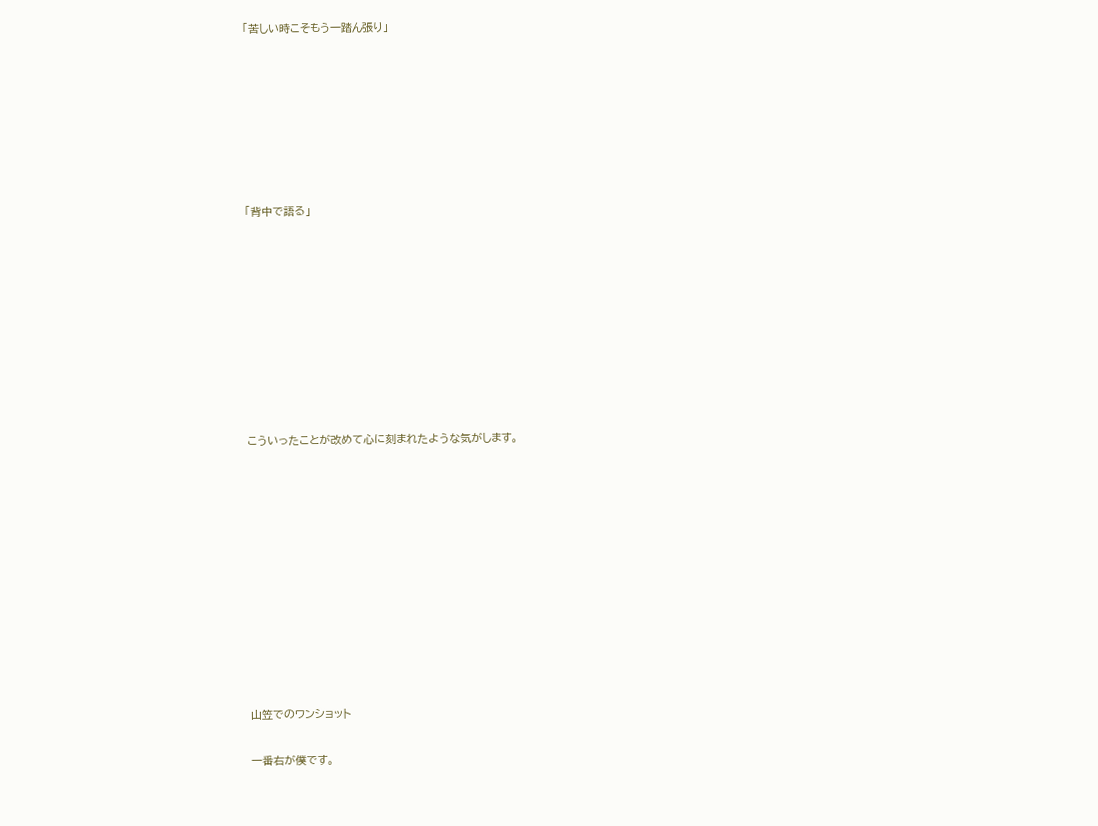「苦しい時こそもう一踏ん張り」







「背中で語る」









こういったことが改めて心に刻まれたような気がします。











山笠でのワンショット

一番右が僕です。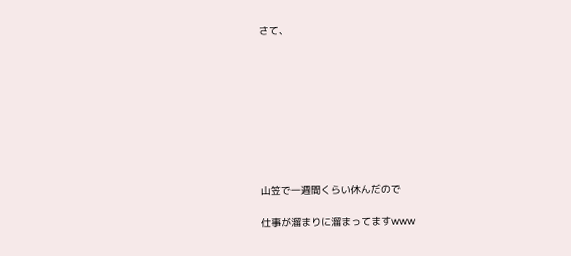さて、









山笠で一週間くらい休んだので

仕事が溜まりに溜まってますwww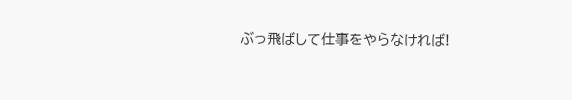ぶっ飛ばして仕事をやらなければ!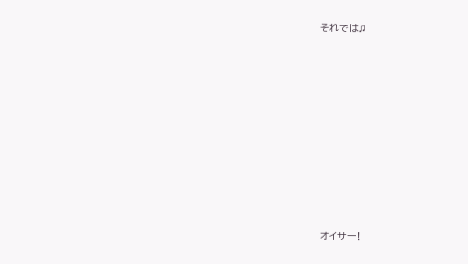それでは♫















オイサー!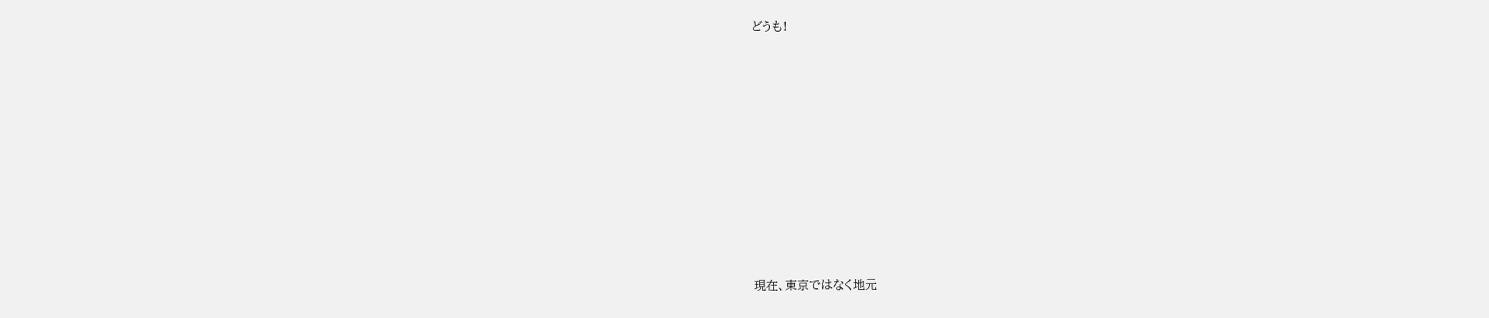どうも!











現在、東京ではなく地元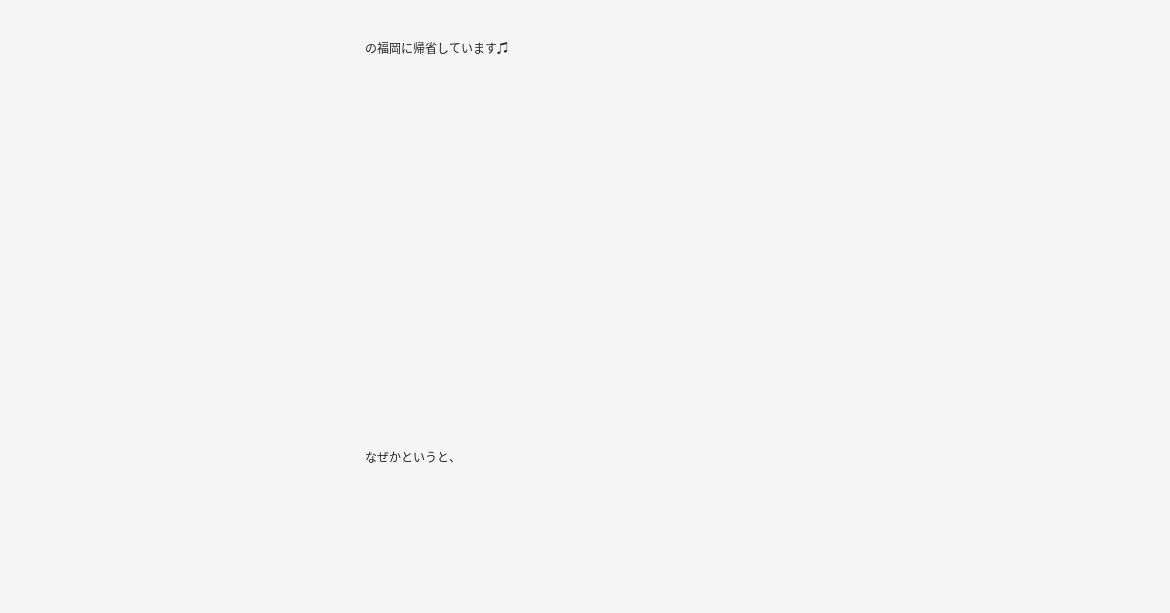の福岡に帰省しています♫















なぜかというと、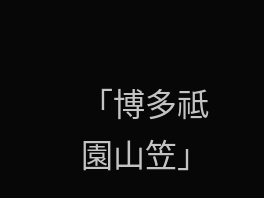「博多祗園山笠」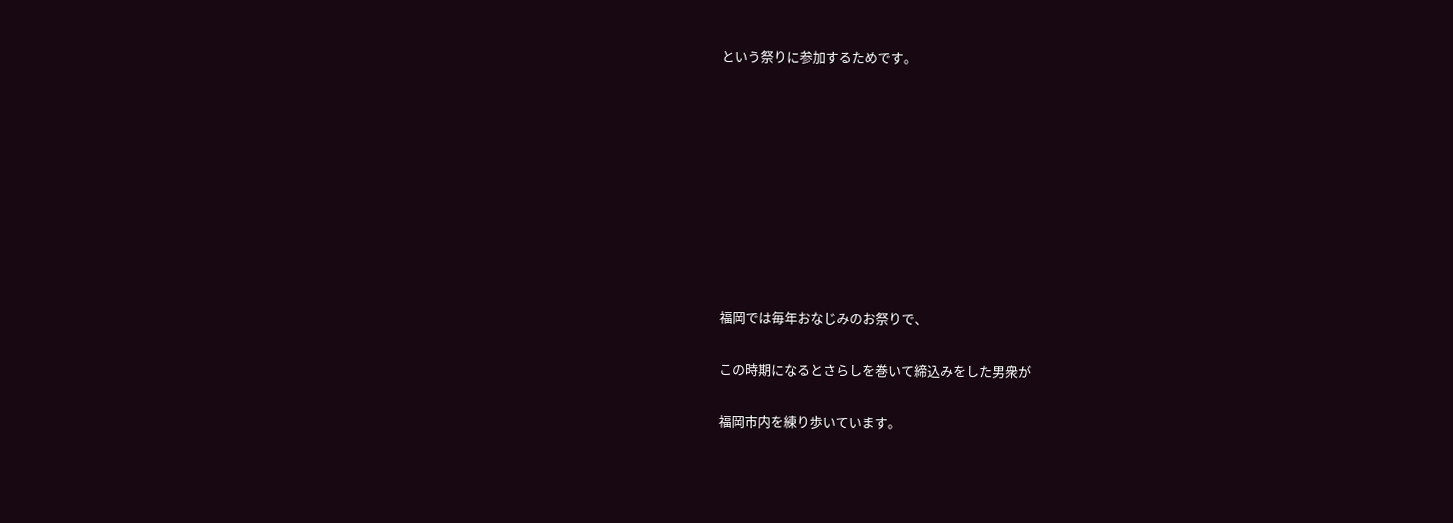という祭りに参加するためです。









福岡では毎年おなじみのお祭りで、

この時期になるとさらしを巻いて締込みをした男衆が

福岡市内を練り歩いています。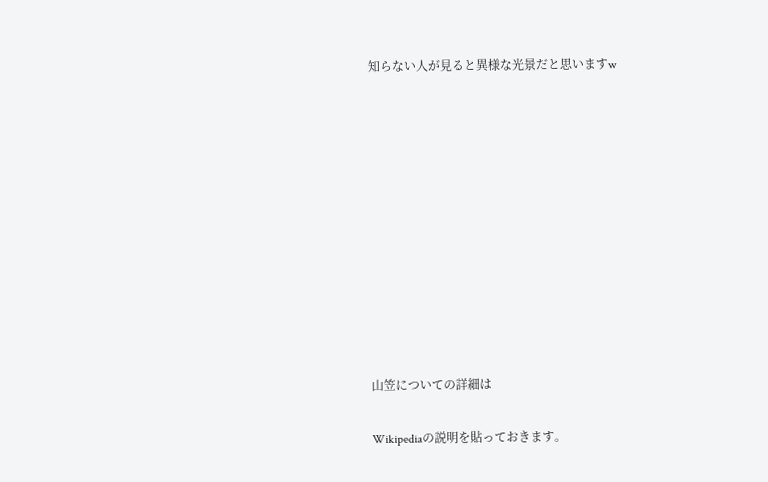知らない人が見ると異様な光景だと思いますw











山笠についての詳細は

Wikipediaの説明を貼っておきます。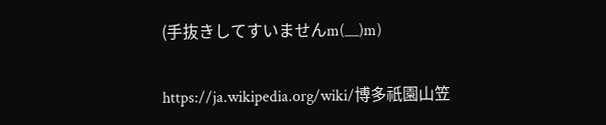(手抜きしてすいませんm(__)m)

https://ja.wikipedia.org/wiki/博多祇園山笠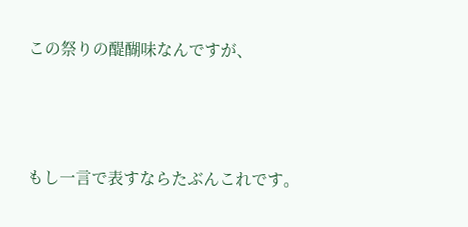この祭りの醍醐味なんですが、



もし一言で表すならたぶんこれです。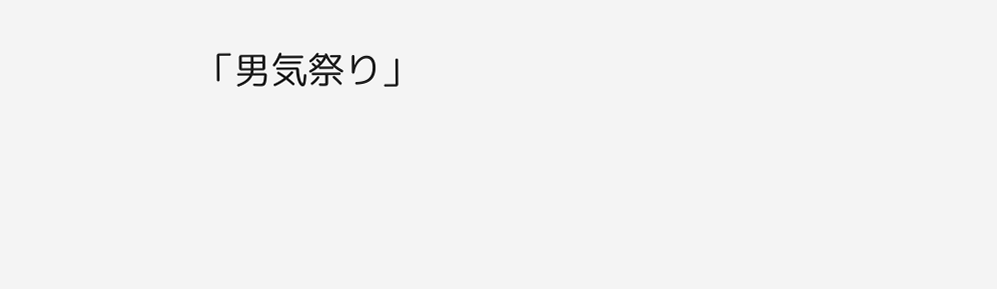「男気祭り」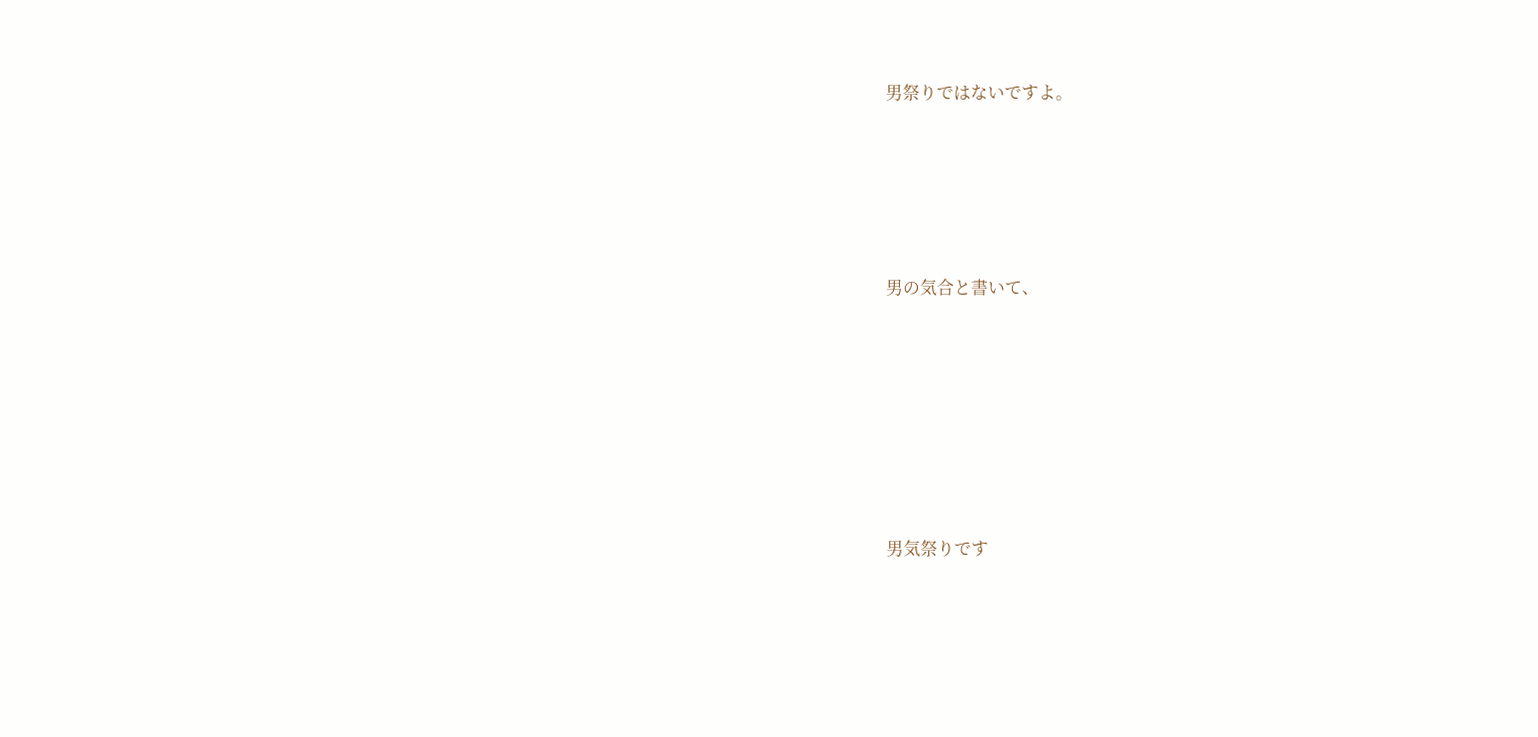男祭りではないですよ。





男の気合と書いて、







男気祭りです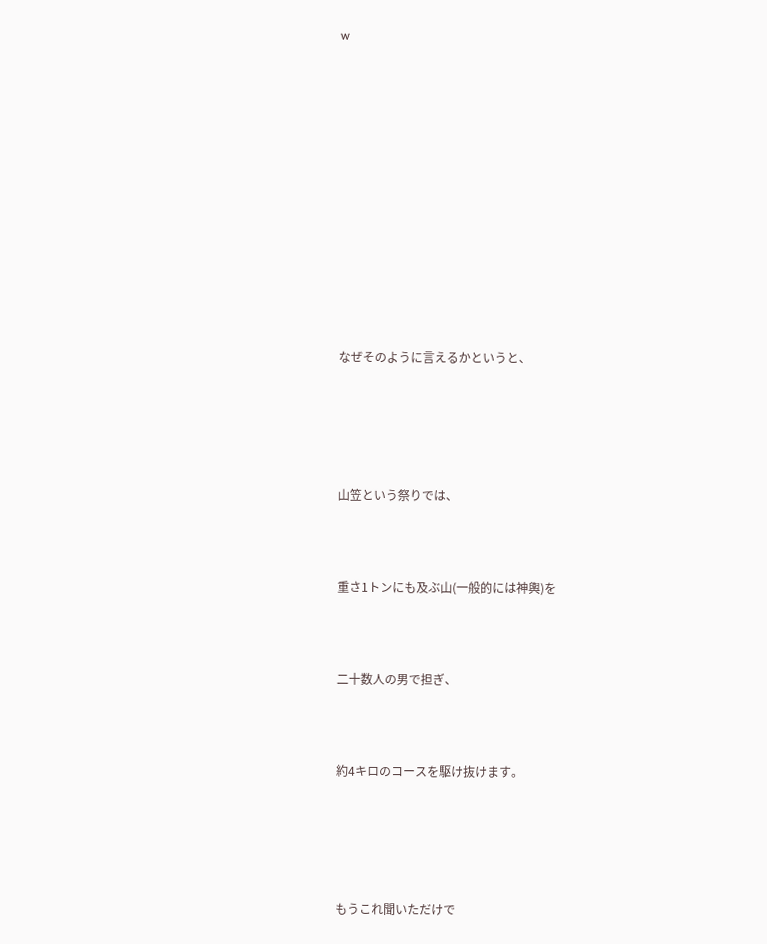w













なぜそのように言えるかというと、





山笠という祭りでは、



重さ1トンにも及ぶ山(一般的には神輿)を



二十数人の男で担ぎ、



約4キロのコースを駆け抜けます。





もうこれ聞いただけで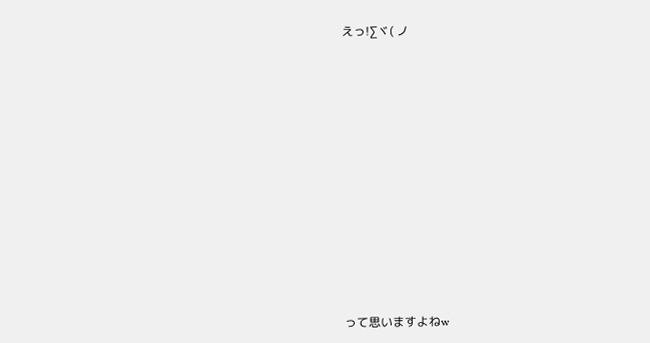えっ!∑ヾ( ノ

















って思いますよねw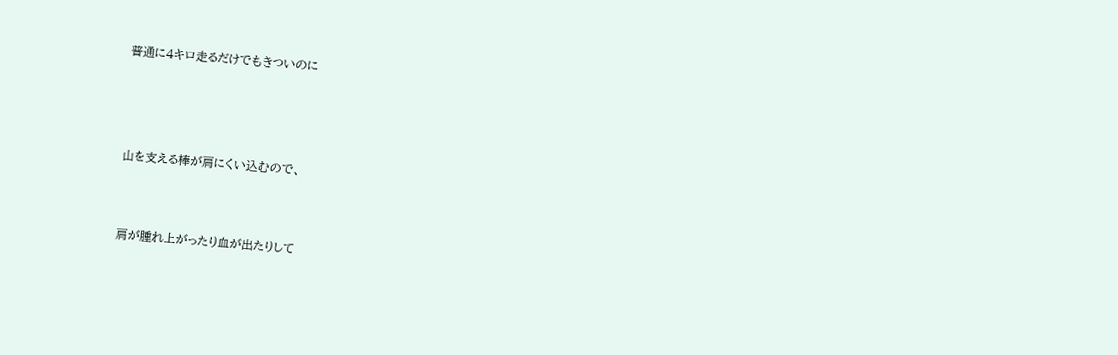普通に4キロ走るだけでもきついのに







山を支える棒が肩にくい込むので、





肩が腫れ上がったり血が出たりして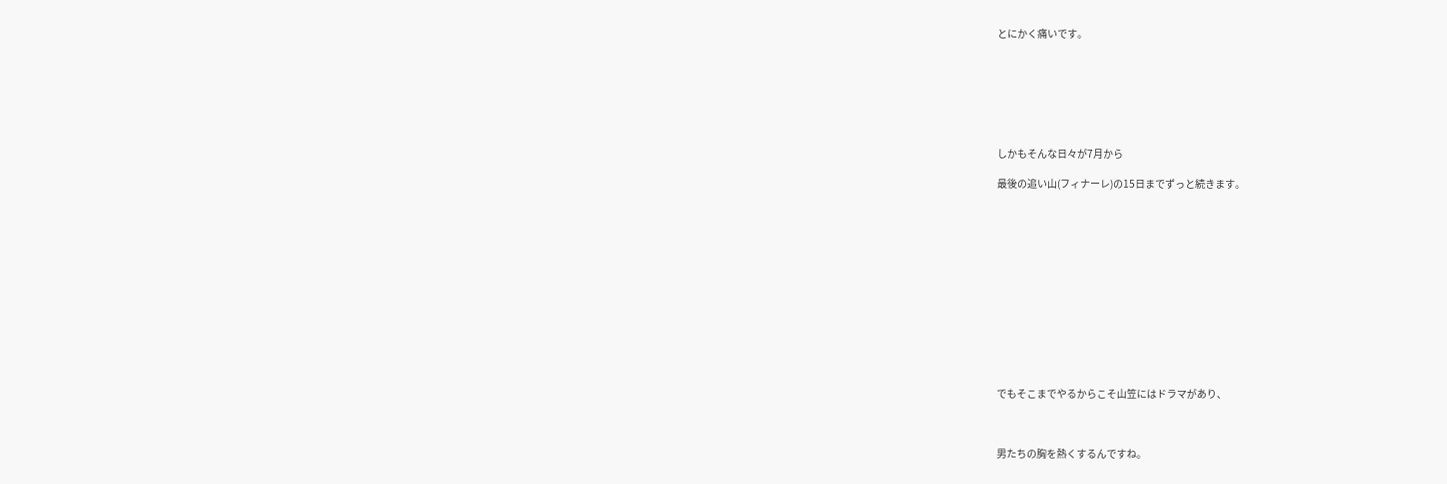とにかく痛いです。







しかもそんな日々が7月から

最後の追い山(フィナーレ)の15日までずっと続きます。













でもそこまでやるからこそ山笠にはドラマがあり、



男たちの胸を熱くするんですね。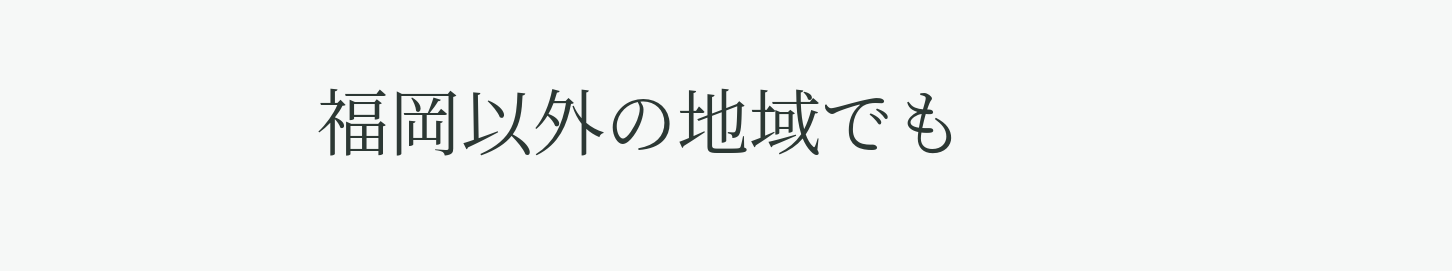福岡以外の地域でも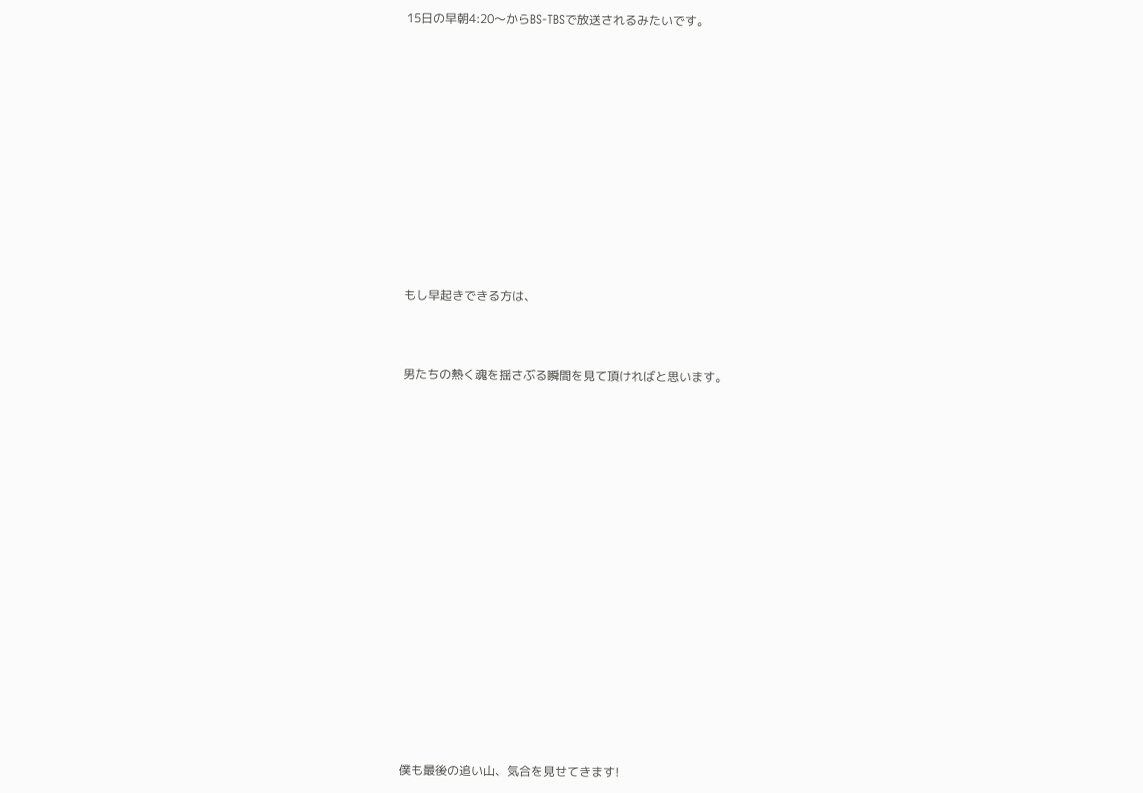15日の早朝4:20〜からBS-TBSで放送されるみたいです。













もし早起きできる方は、



男たちの熱く魂を揺さぶる瞬間を見て頂ければと思います。



















僕も最後の追い山、気合を見せてきます!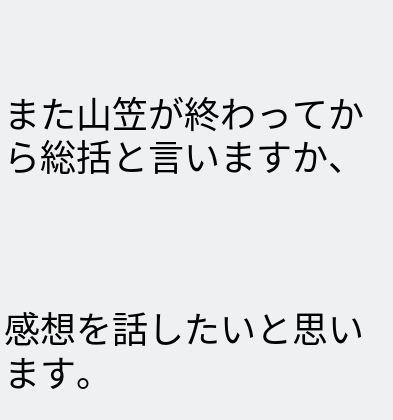また山笠が終わってから総括と言いますか、



感想を話したいと思います。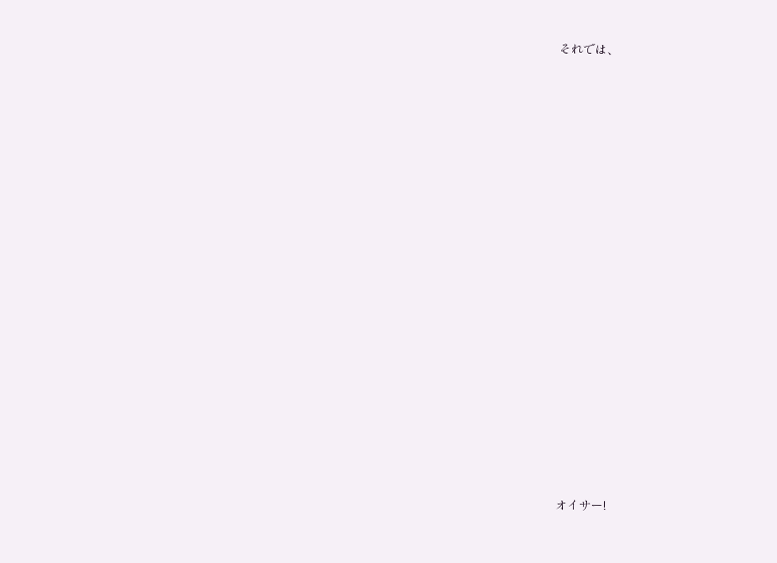それでは、



















オイサー!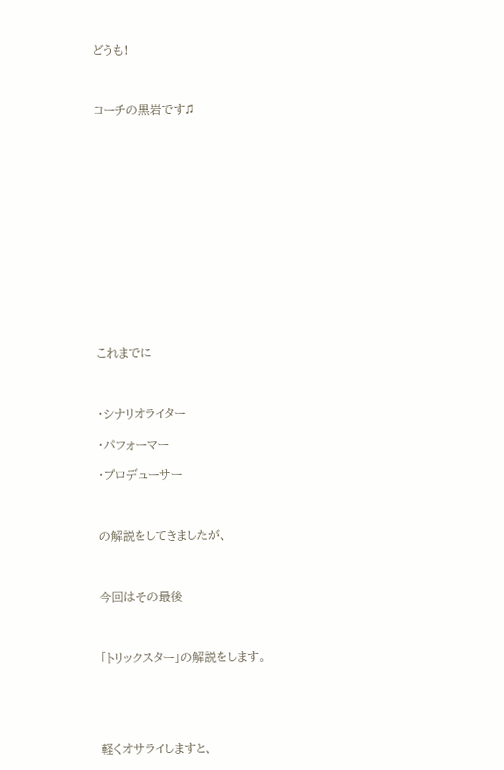どうも!



コーチの黒岩です♫















これまでに



・シナリオライター

・パフォーマー

・プロデューサー



の解説をしてきましたが、



今回はその最後



「トリックスター」の解説をします。





軽くオサライしますと、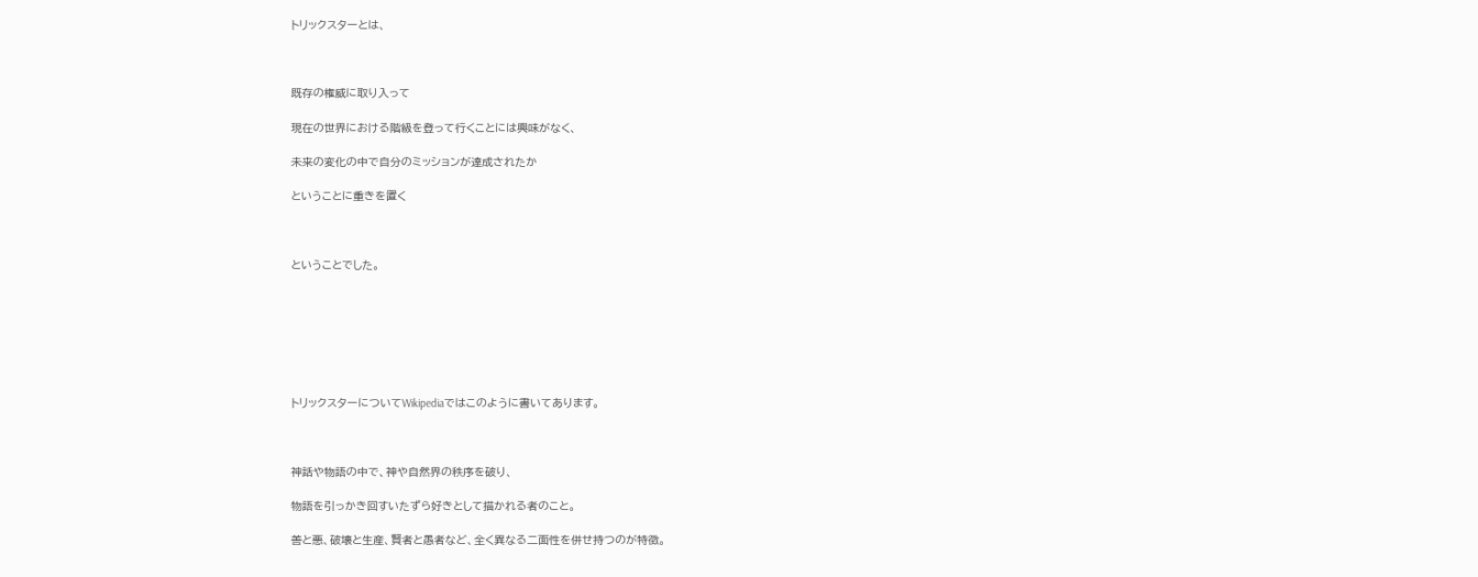トリックスターとは、



既存の権威に取り入って

現在の世界における階級を登って行くことには興味がなく、

未来の変化の中で自分のミッションが達成されたか

ということに重きを置く



ということでした。







トリックスターについてWikipediaではこのように書いてあります。



神話や物語の中で、神や自然界の秩序を破り、

物語を引っかき回すいたずら好きとして描かれる者のこと。

善と悪、破壊と生産、賢者と愚者など、全く異なる二面性を併せ持つのが特徴。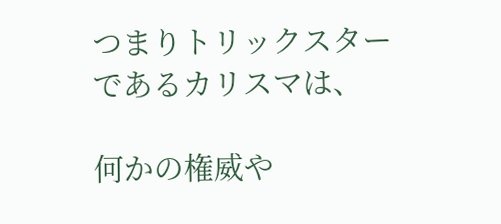つまりトリックスターであるカリスマは、

何かの権威や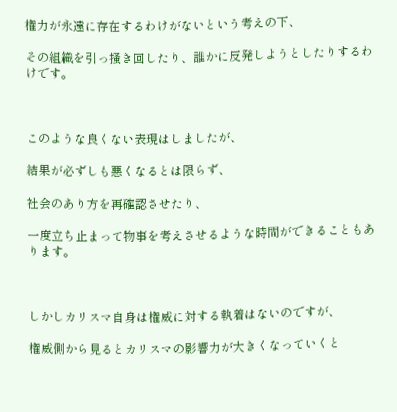権力が永遠に存在するわけがないという考えの下、

その組織を引っ掻き回したり、誰かに反発しようとしたりするわけです。



このような良くない表現はしましたが、

結果が必ずしも悪くなるとは限らず、

社会のあり方を再確認させたり、

一度立ち止まって物事を考えさせるような時間ができることもあります。



しかしカリスマ自身は権威に対する執着はないのですが、

権威側から見るとカリスマの影響力が大きくなっていくと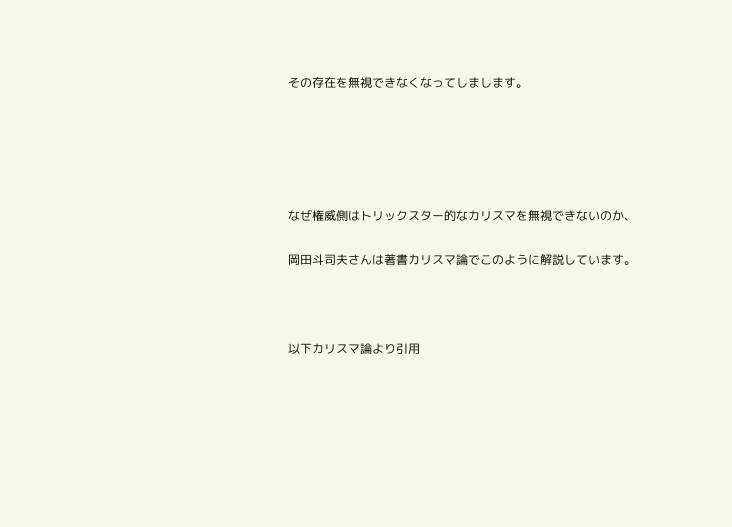その存在を無視できなくなってしまします。





なぜ権威側はトリックスター的なカリスマを無視できないのか、

岡田斗司夫さんは著書カリスマ論でこのように解説しています。



以下カリスマ論より引用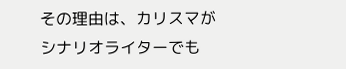その理由は、カリスマがシナリオライターでも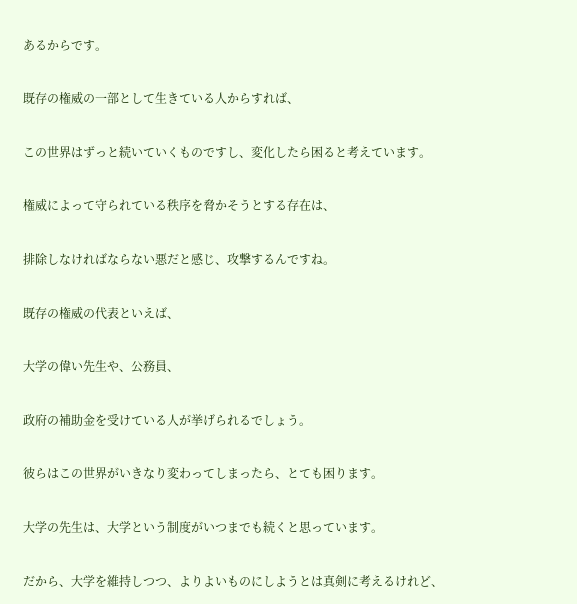あるからです。

既存の権威の一部として生きている人からすれば、

この世界はずっと続いていくものですし、変化したら困ると考えています。

権威によって守られている秩序を脅かそうとする存在は、

排除しなければならない悪だと感じ、攻撃するんですね。

既存の権威の代表といえば、

大学の偉い先生や、公務員、

政府の補助金を受けている人が挙げられるでしょう。

彼らはこの世界がいきなり変わってしまったら、とても困ります。

大学の先生は、大学という制度がいつまでも続くと思っています。

だから、大学を維持しつつ、よりよいものにしようとは真剣に考えるけれど、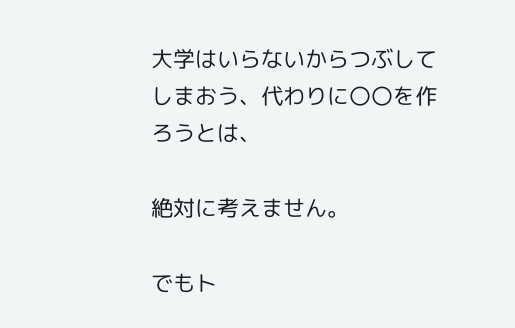大学はいらないからつぶしてしまおう、代わりに〇〇を作ろうとは、

絶対に考えません。

でもト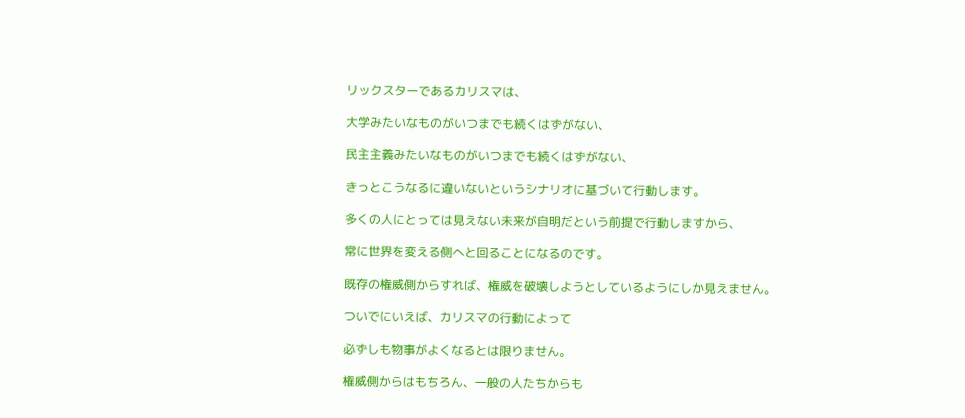リックスターであるカリスマは、

大学みたいなものがいつまでも続くはずがない、

民主主義みたいなものがいつまでも続くはずがない、

きっとこうなるに違いないというシナリオに基づいて行動します。

多くの人にとっては見えない未来が自明だという前提で行動しますから、

常に世界を変える側へと回ることになるのです。

既存の権威側からすれば、権威を破壊しようとしているようにしか見えません。

ついでにいえば、カリスマの行動によって

必ずしも物事がよくなるとは限りません。

権威側からはもちろん、一般の人たちからも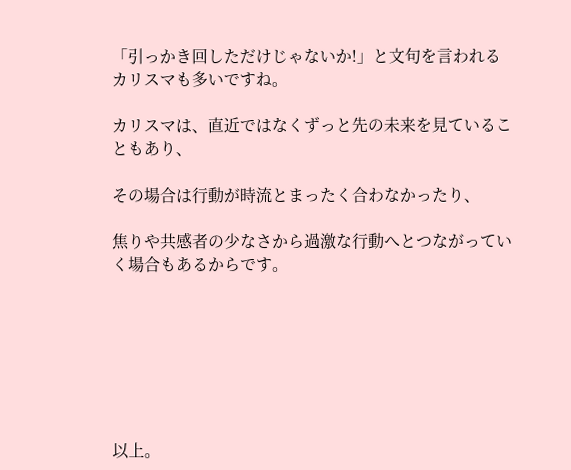「引っかき回しただけじゃないか!」と文句を言われるカリスマも多いですね。

カリスマは、直近ではなくずっと先の未来を見ていることもあり、

その場合は行動が時流とまったく合わなかったり、

焦りや共感者の少なさから過激な行動へとつながっていく場合もあるからです。







以上。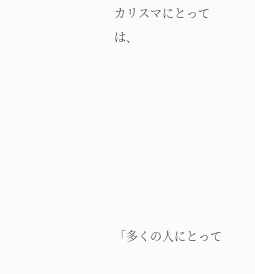カリスマにとっては、







「多くの人にとって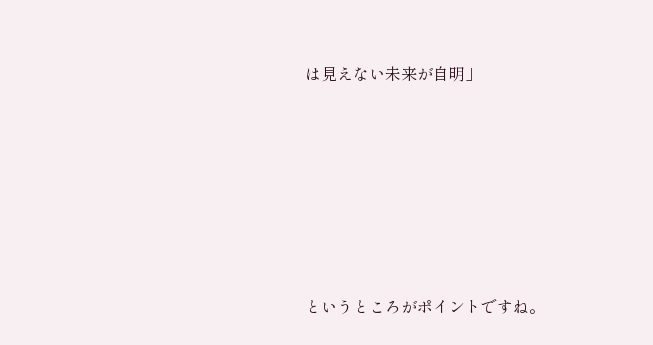は見えない未来が自明」







というところがポイントですね。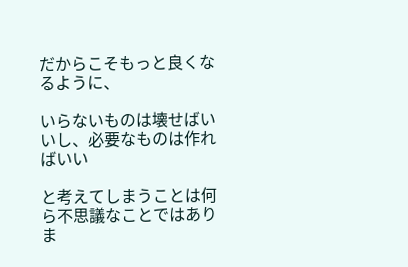だからこそもっと良くなるように、

いらないものは壊せばいいし、必要なものは作ればいい

と考えてしまうことは何ら不思議なことではありま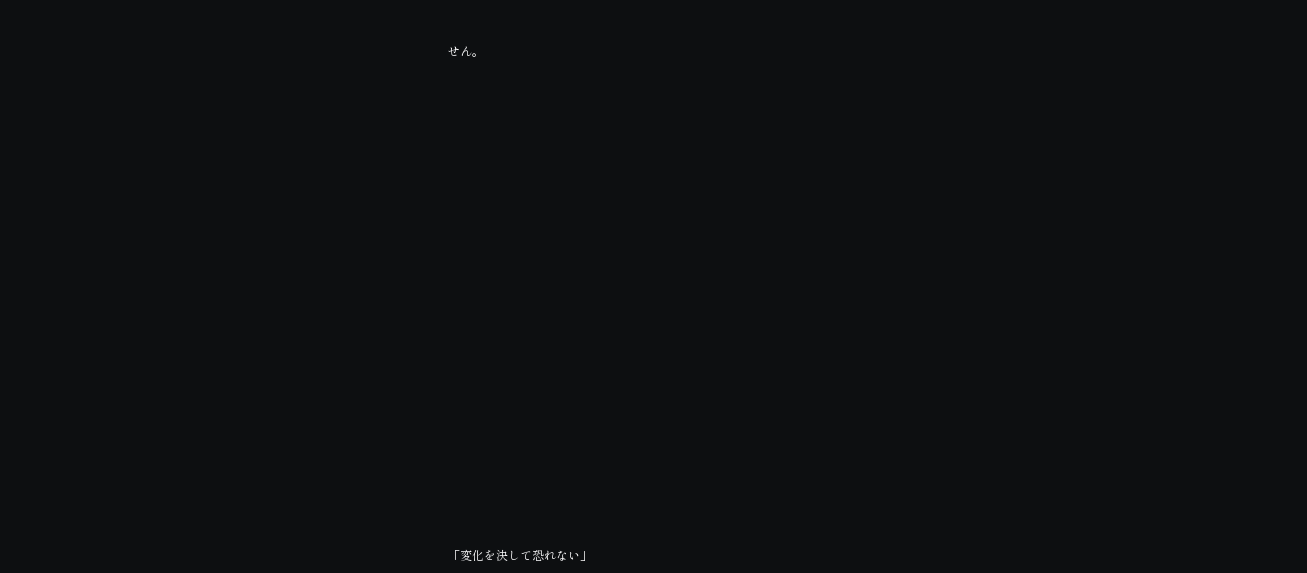せん。























「変化を決して恐れない」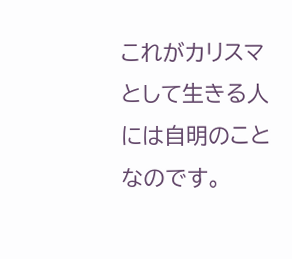これがカリスマとして生きる人には自明のことなのです。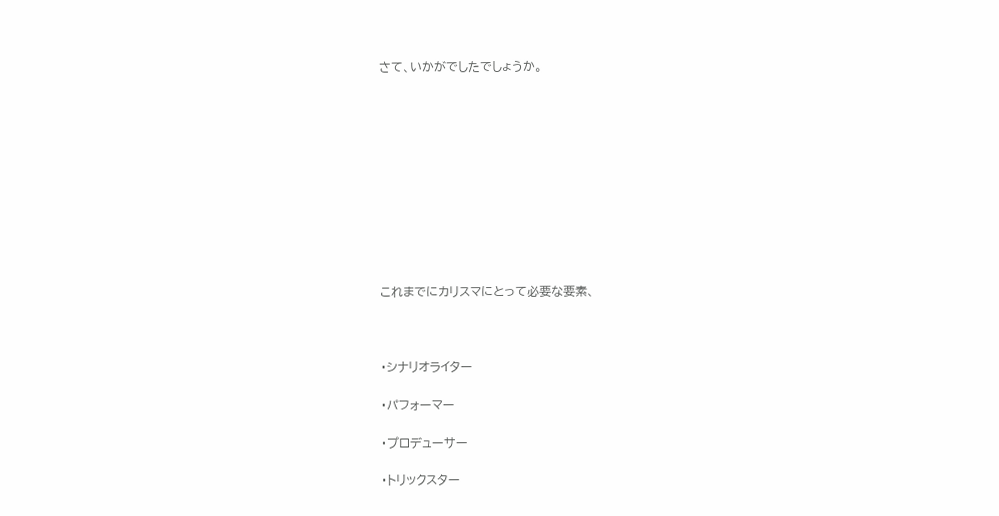さて、いかがでしたでしょうか。











これまでにカリスマにとって必要な要素、



・シナリオライター

・パフォーマー

・プロデューサー

・トリックスター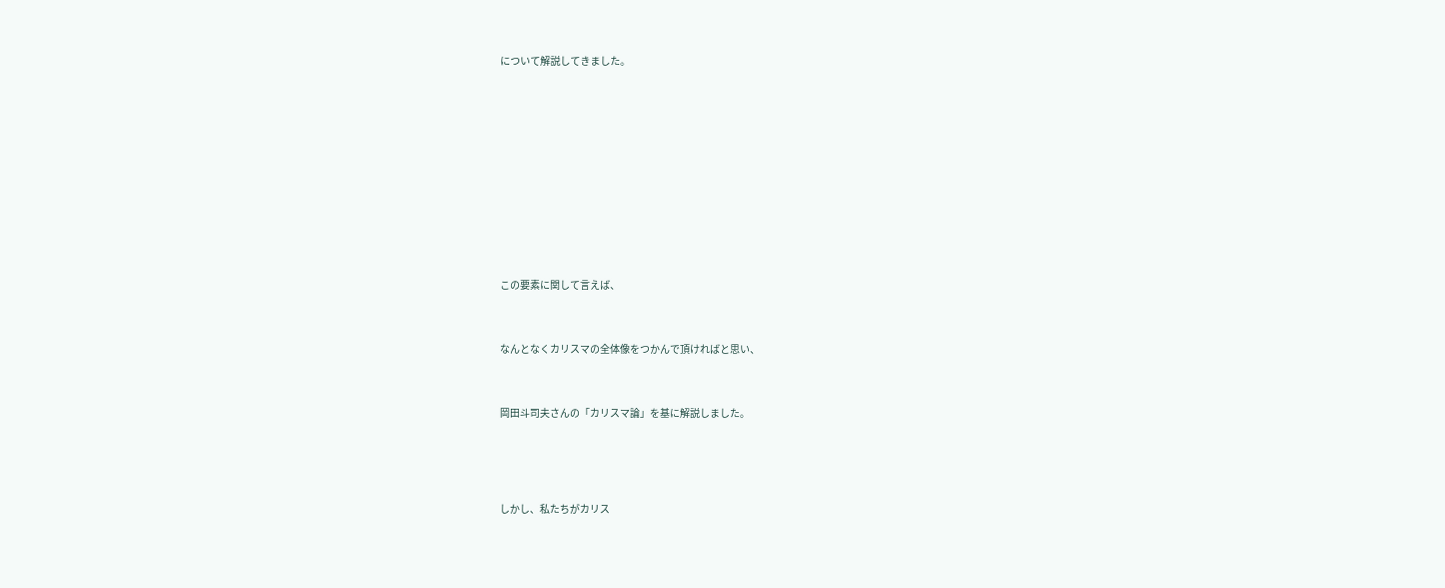について解説してきました。













この要素に関して言えば、



なんとなくカリスマの全体像をつかんで頂ければと思い、



岡田斗司夫さんの「カリスマ論」を基に解説しました。





しかし、私たちがカリス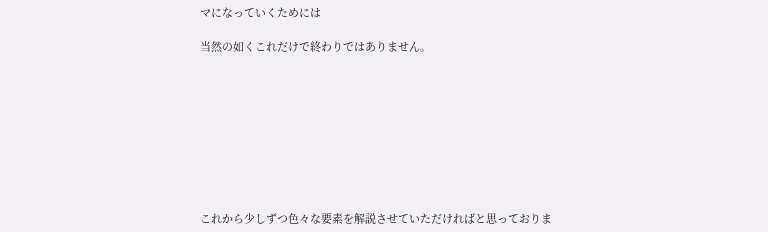マになっていくためには

当然の如くこれだけで終わりではありません。









これから少しずつ色々な要素を解説させていただければと思っておりま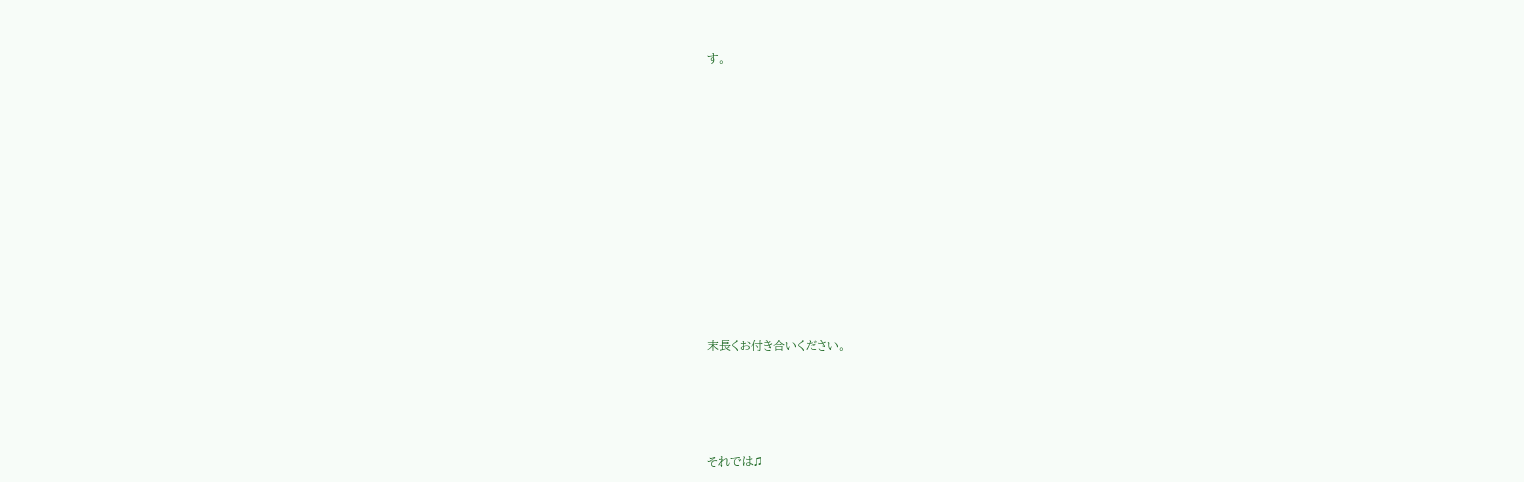す。



















末長くお付き合いください。







それでは♫